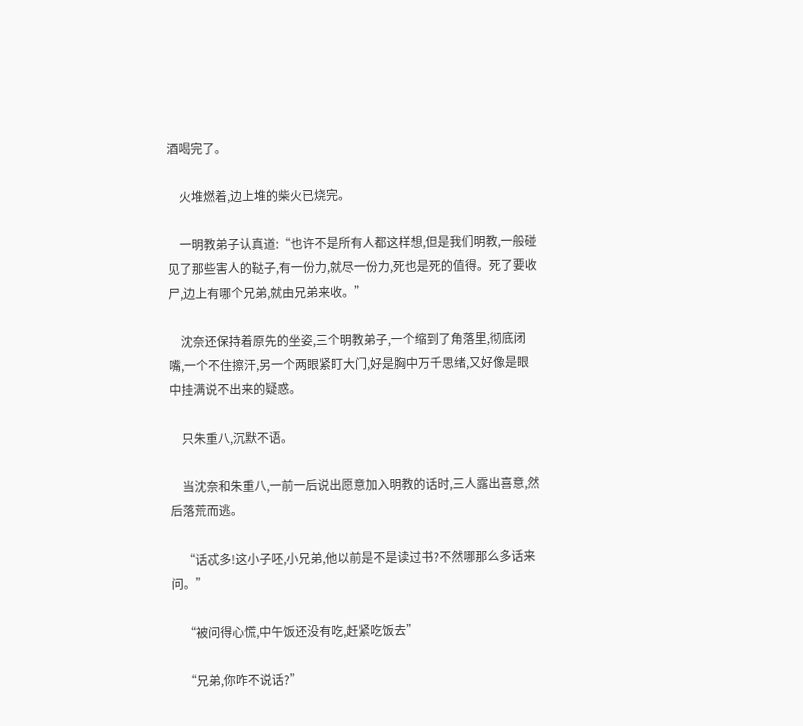酒喝完了。

    火堆燃着,边上堆的柴火已烧完。

    一明教弟子认真道:“也许不是所有人都这样想,但是我们明教,一般碰见了那些害人的鞑子,有一份力,就尽一份力,死也是死的值得。死了要收尸,边上有哪个兄弟,就由兄弟来收。”

    沈奈还保持着原先的坐姿,三个明教弟子,一个缩到了角落里,彻底闭嘴,一个不住擦汗,另一个两眼紧盯大门,好是胸中万千思绪,又好像是眼中挂满说不出来的疑惑。

    只朱重八,沉默不语。

    当沈奈和朱重八,一前一后说出愿意加入明教的话时,三人露出喜意,然后落荒而逃。

    “话忒多!这小子呸,小兄弟,他以前是不是读过书?不然哪那么多话来问。”

    “被问得心慌,中午饭还没有吃,赶紧吃饭去”

    “兄弟,你咋不说话?”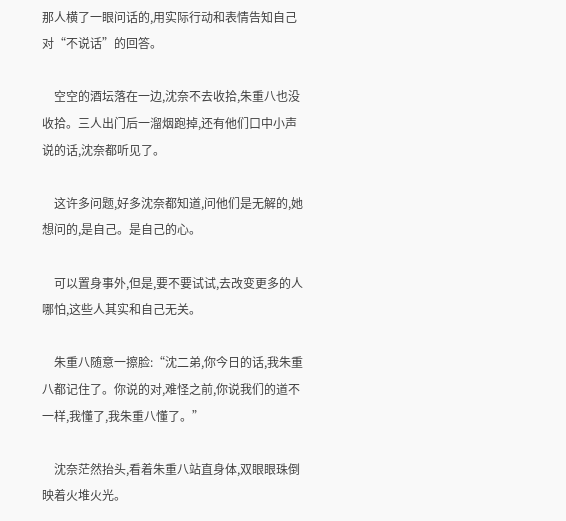那人横了一眼问话的,用实际行动和表情告知自己对“不说话”的回答。

    空空的酒坛落在一边,沈奈不去收拾,朱重八也没收拾。三人出门后一溜烟跑掉,还有他们口中小声说的话,沈奈都听见了。

    这许多问题,好多沈奈都知道,问他们是无解的,她想问的,是自己。是自己的心。

    可以置身事外,但是,要不要试试,去改变更多的人哪怕,这些人其实和自己无关。

    朱重八随意一擦脸:“沈二弟,你今日的话,我朱重八都记住了。你说的对,难怪之前,你说我们的道不一样,我懂了,我朱重八懂了。”

    沈奈茫然抬头,看着朱重八站直身体,双眼眼珠倒映着火堆火光。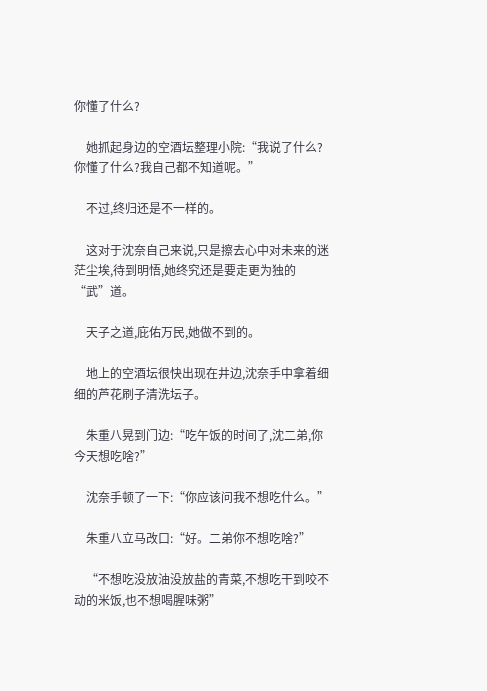你懂了什么?

    她抓起身边的空酒坛整理小院:“我说了什么?你懂了什么?我自己都不知道呢。”

    不过,终归还是不一样的。

    这对于沈奈自己来说,只是擦去心中对未来的迷茫尘埃,待到明悟,她终究还是要走更为独的“武”道。

    天子之道,庇佑万民,她做不到的。

    地上的空酒坛很快出现在井边,沈奈手中拿着细细的芦花刷子清洗坛子。

    朱重八晃到门边:“吃午饭的时间了,沈二弟,你今天想吃啥?”

    沈奈手顿了一下:“你应该问我不想吃什么。”

    朱重八立马改口:“好。二弟你不想吃啥?”

    “不想吃没放油没放盐的青菜,不想吃干到咬不动的米饭,也不想喝腥味粥”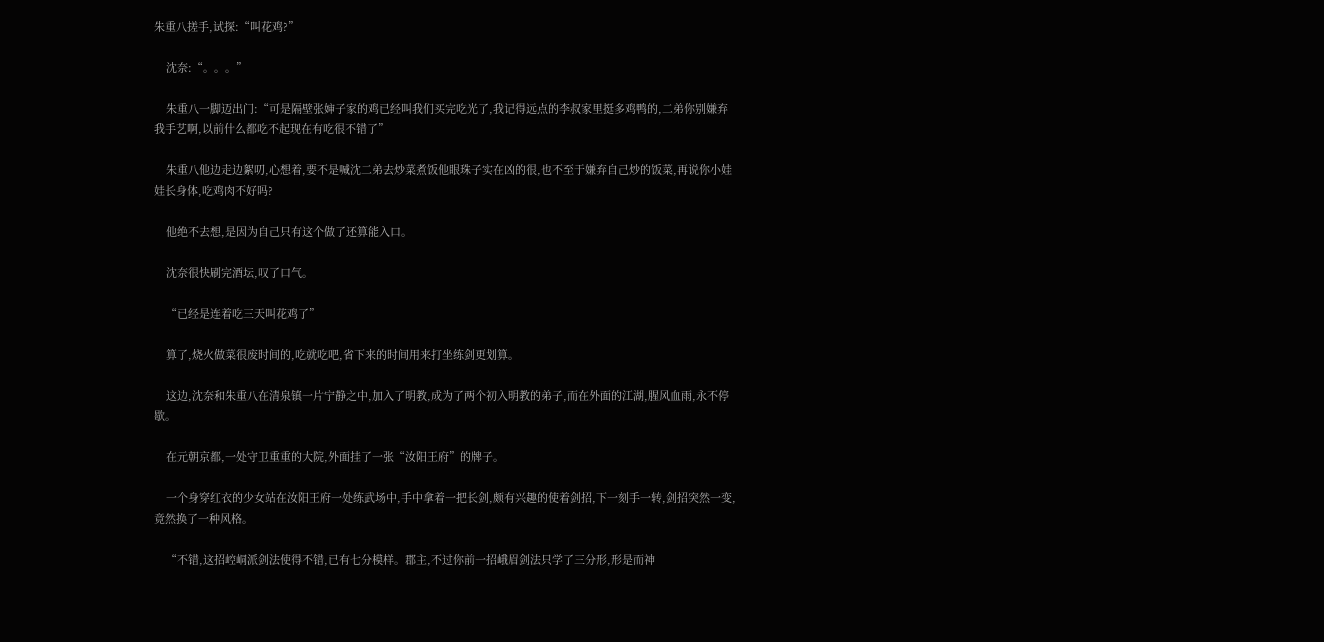朱重八搓手,试探:“叫花鸡?”

    沈奈:“。。。”

    朱重八一脚迈出门:“可是隔壁张婶子家的鸡已经叫我们买完吃光了,我记得远点的李叔家里挺多鸡鸭的,二弟你别嫌弃我手艺啊,以前什么都吃不起现在有吃很不错了”

    朱重八他边走边絮叨,心想着,要不是喊沈二弟去炒菜煮饭他眼珠子实在凶的很,也不至于嫌弃自己炒的饭菜,再说你小娃娃长身体,吃鸡肉不好吗?

    他绝不去想,是因为自己只有这个做了还算能入口。

    沈奈很快刷完酒坛,叹了口气。

    “已经是连着吃三天叫花鸡了”

    算了,烧火做菜很废时间的,吃就吃吧,省下来的时间用来打坐练剑更划算。

    这边,沈奈和朱重八在清泉镇一片宁静之中,加入了明教,成为了两个初入明教的弟子,而在外面的江湖,腥风血雨,永不停歇。

    在元朝京都,一处守卫重重的大院,外面挂了一张“汝阳王府”的牌子。

    一个身穿红衣的少女站在汝阳王府一处练武场中,手中拿着一把长剑,颇有兴趣的使着剑招,下一刻手一转,剑招突然一变,竟然换了一种风格。

    “不错,这招崆峒派剑法使得不错,已有七分模样。郡主,不过你前一招峨眉剑法只学了三分形,形是而神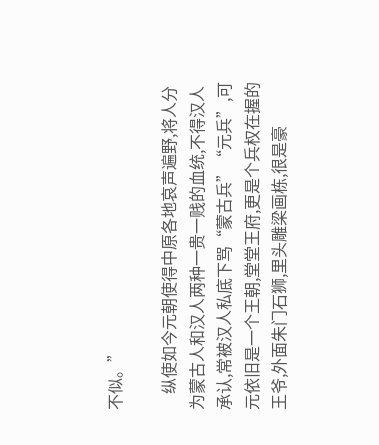不似。”

    纵使如今元朝使得中原各地哀声遍野,将人分为蒙古人和汉人两种一贵一贱的血统,不得汉人承认,常被汉人私底下骂“蒙古兵”“元兵”,可元依旧是一个王朝,堂堂王府,更是个兵权在握的王爷,外面朱门石狮,里头雕梁画栋,很是豪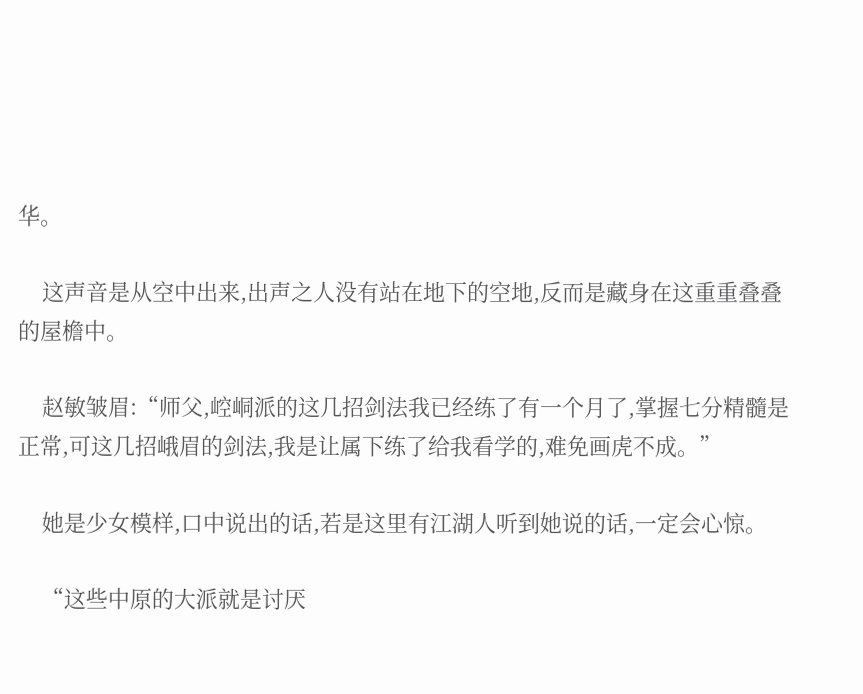华。

    这声音是从空中出来,出声之人没有站在地下的空地,反而是藏身在这重重叠叠的屋檐中。

    赵敏皱眉:“师父,崆峒派的这几招剑法我已经练了有一个月了,掌握七分精髓是正常,可这几招峨眉的剑法,我是让属下练了给我看学的,难免画虎不成。”

    她是少女模样,口中说出的话,若是这里有江湖人听到她说的话,一定会心惊。

    “这些中原的大派就是讨厌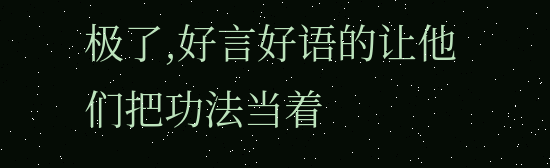极了,好言好语的让他们把功法当着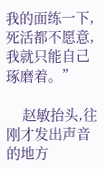我的面练一下,死活都不愿意,我就只能自己琢磨着。”

    赵敏抬头,往刚才发出声音的地方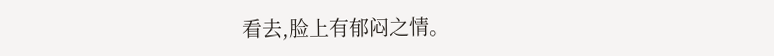看去,脸上有郁闷之情。